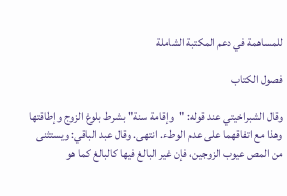للمساهمة في دعم المكتبة الشاملة

فصول الكتاب

وقال الشبراخيتي عند قوله: "وإقامة سنة" بشرط بلوغ الزوج وإطاقتها وهذا مع اتفاقهما على عدم الوطء. انتهى. وقال عبد الباقي: ويستثنى من المص عيوب الزوجين، فإن غير البالغ فيها كالبالغ كما هو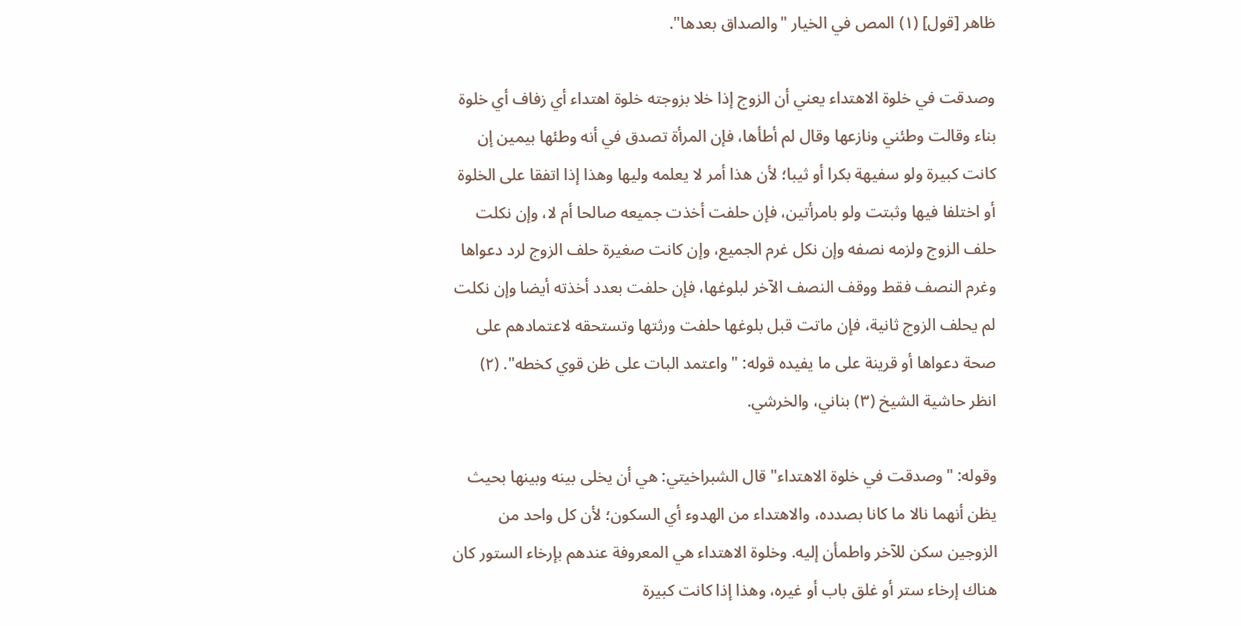ظاهر [قول] (١) المص في الخيار "والصداق بعدها".

وصدقت في خلوة الاهتداء يعني أن الزوج إذا خلا بزوجته خلوة اهتداء أي زفاف أي خلوة بناء وقالت وطئني ونازعها وقال لم أطأها، فإن المرأة تصدق في أنه وطئها بيمين إن كانت كبيرة ولو سفيهة بكرا أو ثيبا؛ لأن هذا أمر لا يعلمه وليها وهذا إذا اتفقا على الخلوة أو اختلفا فيها وثبتت ولو بامرأتين، فإن حلفت أخذت جميعه صالحا أم لا، وإن نكلت حلف الزوج ولزمه نصفه وإن نكل غرم الجميع، وإن كانت صغيرة حلف الزوج لرد دعواها وغرم النصف فقط ووقف النصف الآخر لبلوغها، فإن حلفت بعدد أخذته أيضا وإن نكلت لم يحلف الزوج ثانية، فإن ماتت قبل بلوغها حلفت ورثتها وتستحقه لاعتمادهم على صحة دعواها أو قرينة على ما يفيده قوله: "واعتمد البات على ظن قوي كخطه". (٢) انظر حاشية الشيخ (٣) بناني، والخرشي.

وقوله: "وصدقت في خلوة الاهتداء" قال الشبراخيتي: هي أن يخلى بينه وبينها بحيث يظن أنهما نالا ما كانا بصدده، والاهتداء من الهدوء أي السكون؛ لأن كل واحد من الزوجين سكن للآخر واطمأن إليه. وخلوة الاهتداء هي المعروفة عندهم بإرخاء الستور كان هناك إرخاء ستر أو غلق باب أو غيره، وهذا إذا كانت كبيرة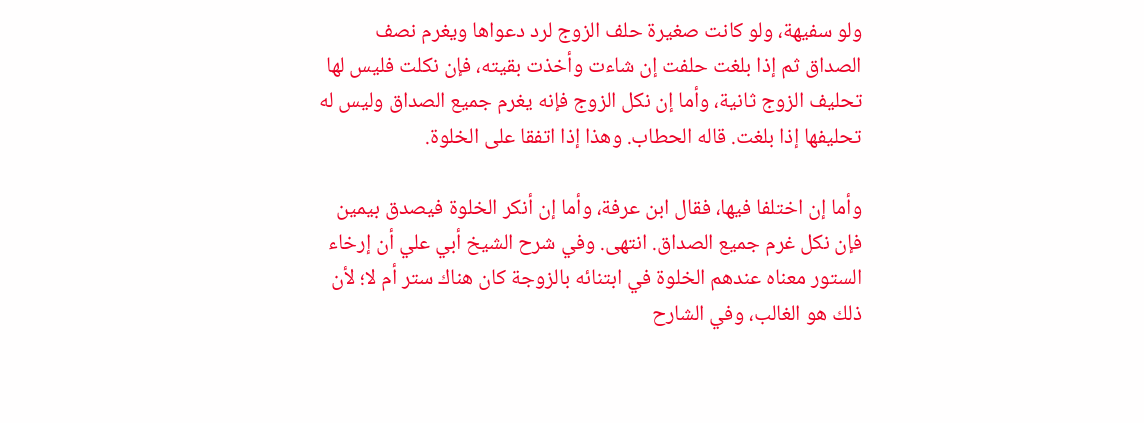ولو سفيهة، ولو كانت صغيرة حلف الزوج لرد دعواها ويغرم نصف الصداق ثم إذا بلغت حلفت إن شاءت وأخذت بقيته، فإن نكلت فليس لها تحليف الزوج ثانية، وأما إن نكل الزوج فإنه يغرم جميع الصداق وليس له تحليفها إذا بلغت. قاله الحطاب. وهذا إذا اتفقا على الخلوة.

وأما إن اختلفا فيها، فقال ابن عرفة، وأما إن أنكر الخلوة فيصدق بيمين فإن نكل غرم جميع الصداق. انتهى. وفي شرح الشيخ أبي علي أن إرخاء الستور معناه عندهم الخلوة في ابتنائه بالزوجة كان هناك ستر أم لا؛ لأن ذلك هو الغالب، وفي الشارح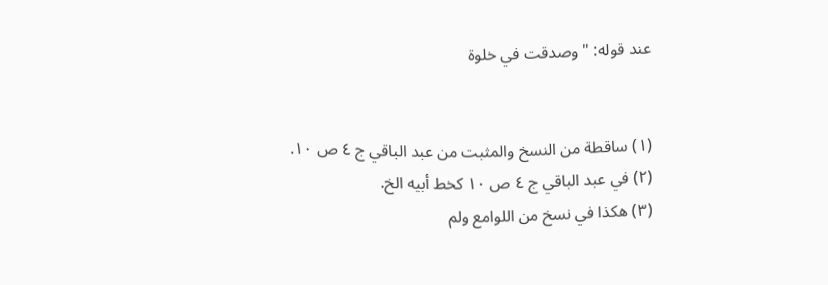عند قوله: "وصدقت في خلوة


(١) ساقطة من النسخ والمثبت من عبد الباقي ج ٤ ص ١٠.
(٢) في عبد الباقي ج ٤ ص ١٠ كخط أبيه الخ.
(٣) هكذا في نسخ من اللوامع ولم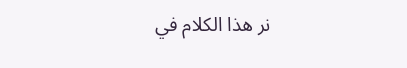نر هذا الكلام في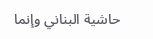حاشية البناني وإنما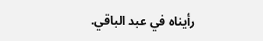رأيناه في عبد الباقي.